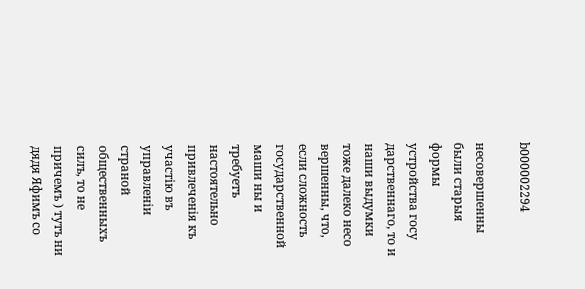b000002294

несовершенны были старыя формы устройства госу дарственнаго, то и наши выдумки тоже далеко несо вершенны, что, если сложность государственной маши ны и требуетъ настоятельно привлеченія къ участію въ управленіи страной общественныхъ силъ, то не причемъ ) тутъ ни дядя Яфимъ со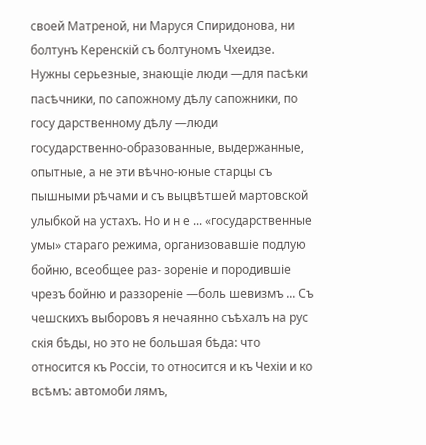своей Матреной, ни Маруся Спиридонова, ни болтунъ Керенскій съ болтуномъ Чхеидзе. Нужны серьезные, знающіе люди —для пасѣки пасѣчники, по сапожному дѣлу сапожники, по госу дарственному дѣлу —люди государственно-образованные, выдержанные, опытные, а не эти вѣчно-юные старцы съ пышными рѣчами и съ выцвѣтшей мартовской улыбкой на устахъ. Но и н е ... «государственные умы» стараго режима, организовавшіе подлую бойню, всеобщее раз- зореніе и породившіе чрезъ бойню и раззореніе —боль шевизмъ ... Съ чешскихъ выборовъ я нечаянно съѣхалъ на рус скія бѣды, но это не большая бѣда: что относится къ Россіи, то относится и къ Чехіи и ко всѣмъ: автомоби лямъ,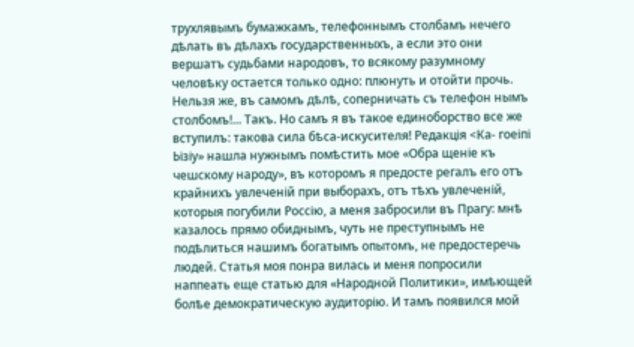трухлявымъ бумажкамъ, телефоннымъ столбамъ нечего дѣлать въ дѣлахъ государственныхъ, а если это они вершатъ судьбами народовъ, то всякому разумному человѣку остается только одно: плюнуть и отойти прочь. Нельзя же, въ самомъ дѣлѣ, соперничать съ телефон нымъ столбомъ!... Такъ. Но самъ я въ такое единоборство все же вступилъ: такова сила бѣса-искусителя! Редакція <Ка- гоеіпі Ьізіу» нашла нужнымъ помѣстить мое «Обра щеніе къ чешскому народу», въ которомъ я предосте регалъ его отъ крайнихъ увлеченій при выборахъ, отъ тѣхъ увлеченій, которыя погубили Россію, а меня забросили въ Прагу: мнѣ казалось прямо обиднымъ, чуть не преступнымъ не подѣлиться нашимъ богатымъ опытомъ, не предостеречь людей. Статья моя понра вилась и меня попросили наппеать еще статью для «Народной Политики», имѣющей болѣе демократическую аудиторію. И тамъ появился мой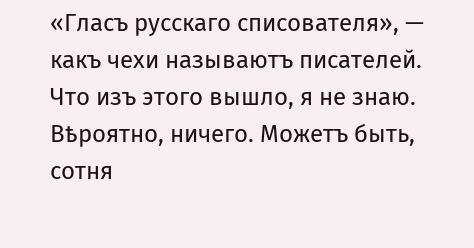«Гласъ русскаго списователя», — какъ чехи называютъ писателей. Что изъ этого вышло, я не знаю. Вѣроятно, ничего. Можетъ быть, сотня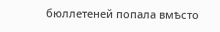бюллетеней попала вмѣсто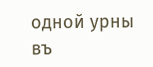одной урны въ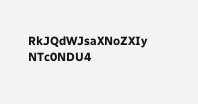RkJQdWJsaXNoZXIy NTc0NDU4